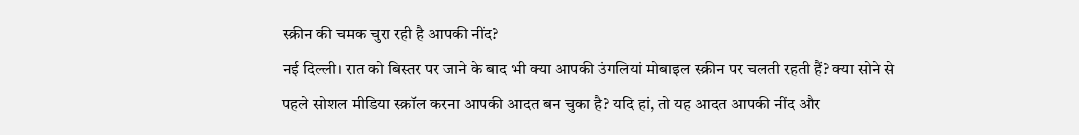स्क्रीन की चमक चुरा रही है आपकी नींद?
नई दिल्ली। रात को बिस्तर पर जाने के बाद भी क्या आपकी उंगलियां मोबाइल स्क्रीन पर चलती रहती हैं? क्या सोने से पहले सोशल मीडिया स्क्रॉल करना आपकी आदत बन चुका है? यदि हां, तो यह आदत आपकी नींद और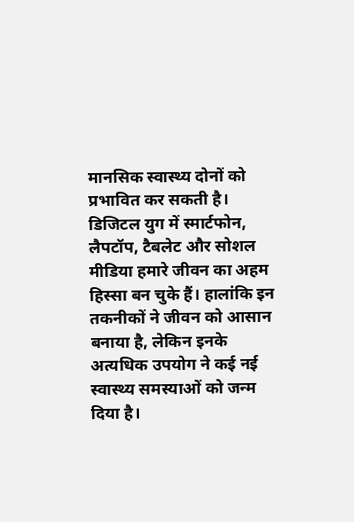मानसिक स्वास्थ्य दोनों को प्रभावित कर सकती है।
डिजिटल युग में स्मार्टफोन, लैपटॉप, टैबलेट और सोशल मीडिया हमारे जीवन का अहम हिस्सा बन चुके हैं। हालांकि इन तकनीकों ने जीवन को आसान बनाया है, लेकिन इनके अत्यधिक उपयोग ने कई नई स्वास्थ्य समस्याओं को जन्म दिया है।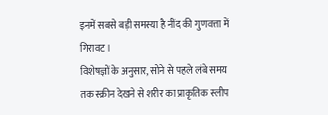इनमें सबसे बड़ी समस्या है नींद की गुणवत्ता में गिरावट।
विशेषज्ञों के अनुसार, सोने से पहले लंबे समय तक स्क्रीन देखने से शरीर का प्राकृतिक स्लीप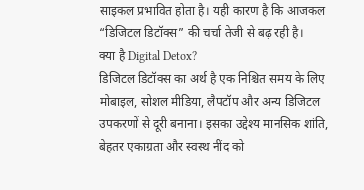साइकल प्रभावित होता है। यही कारण है कि आजकल “डिजिटल डिटॉक्स” की चर्चा तेजी से बढ़ रही है।
क्या है Digital Detox?
डिजिटल डिटॉक्स का अर्थ है एक निश्चित समय के लिए मोबाइल, सोशल मीडिया, लैपटॉप और अन्य डिजिटल उपकरणों से दूरी बनाना। इसका उद्देश्य मानसिक शांति, बेहतर एकाग्रता और स्वस्थ नींद को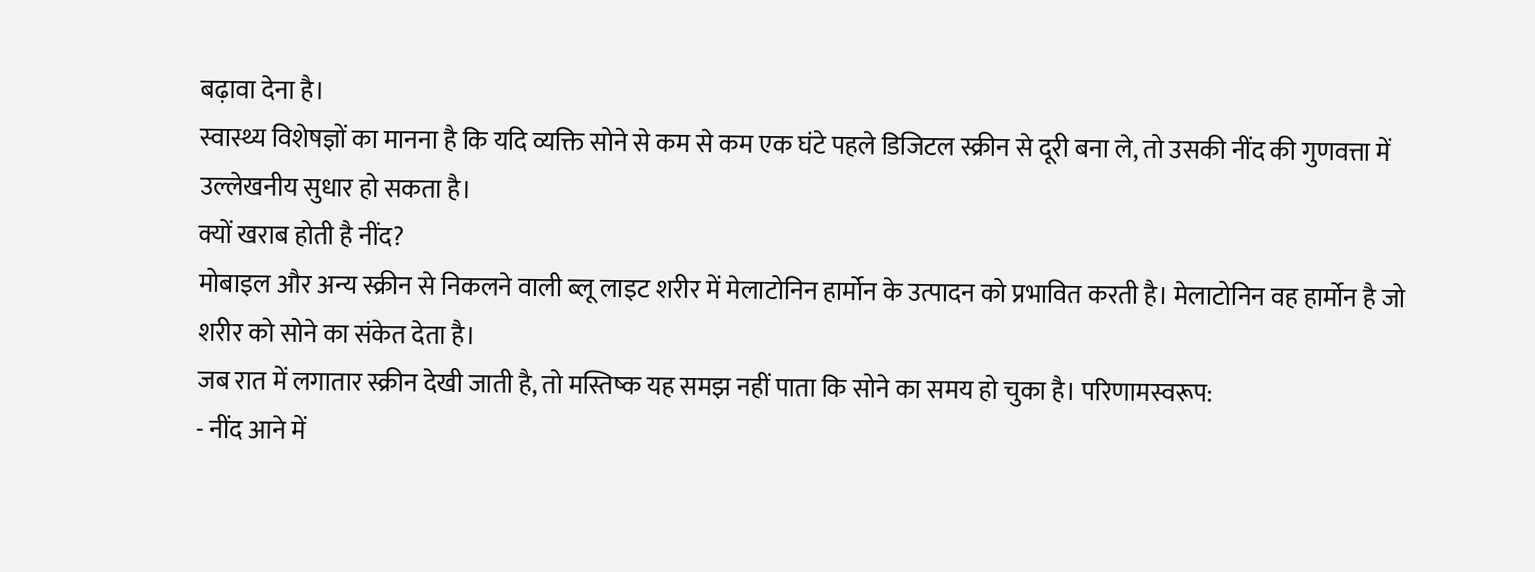बढ़ावा देना है।
स्वास्थ्य विशेषज्ञों का मानना है कि यदि व्यक्ति सोने से कम से कम एक घंटे पहले डिजिटल स्क्रीन से दूरी बना ले, तो उसकी नींद की गुणवत्ता में उल्लेखनीय सुधार हो सकता है।
क्यों खराब होती है नींद?
मोबाइल और अन्य स्क्रीन से निकलने वाली ब्लू लाइट शरीर में मेलाटोनिन हार्मोन के उत्पादन को प्रभावित करती है। मेलाटोनिन वह हार्मोन है जो शरीर को सोने का संकेत देता है।
जब रात में लगातार स्क्रीन देखी जाती है, तो मस्तिष्क यह समझ नहीं पाता कि सोने का समय हो चुका है। परिणामस्वरूप:
- नींद आने में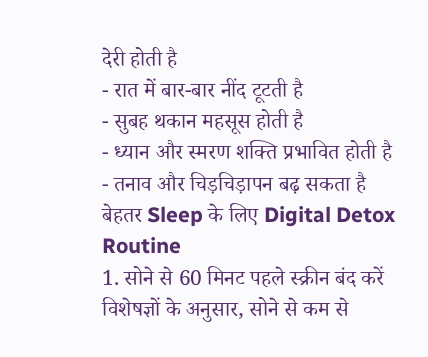देरी होती है
- रात में बार-बार नींद टूटती है
- सुबह थकान महसूस होती है
- ध्यान और स्मरण शक्ति प्रभावित होती है
- तनाव और चिड़चिड़ापन बढ़ सकता है
बेहतर Sleep के लिए Digital Detox Routine
1. सोने से 60 मिनट पहले स्क्रीन बंद करें
विशेषज्ञों के अनुसार, सोने से कम से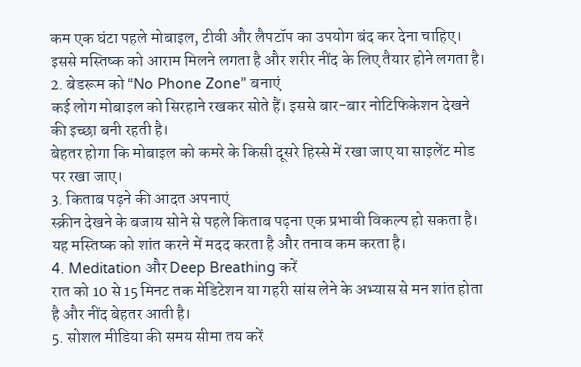कम एक घंटा पहले मोबाइल, टीवी और लैपटॉप का उपयोग बंद कर देना चाहिए। इससे मस्तिष्क को आराम मिलने लगता है और शरीर नींद के लिए तैयार होने लगता है।
2. बेडरूम को “No Phone Zone” बनाएं
कई लोग मोबाइल को सिरहाने रखकर सोते हैं। इससे बार-बार नोटिफिकेशन देखने की इच्छा बनी रहती है।
बेहतर होगा कि मोबाइल को कमरे के किसी दूसरे हिस्से में रखा जाए या साइलेंट मोड पर रखा जाए।
3. किताब पढ़ने की आदत अपनाएं
स्क्रीन देखने के बजाय सोने से पहले किताब पढ़ना एक प्रभावी विकल्प हो सकता है। यह मस्तिष्क को शांत करने में मदद करता है और तनाव कम करता है।
4. Meditation और Deep Breathing करें
रात को 10 से 15 मिनट तक मेडिटेशन या गहरी सांस लेने के अभ्यास से मन शांत होता है और नींद बेहतर आती है।
5. सोशल मीडिया की समय सीमा तय करें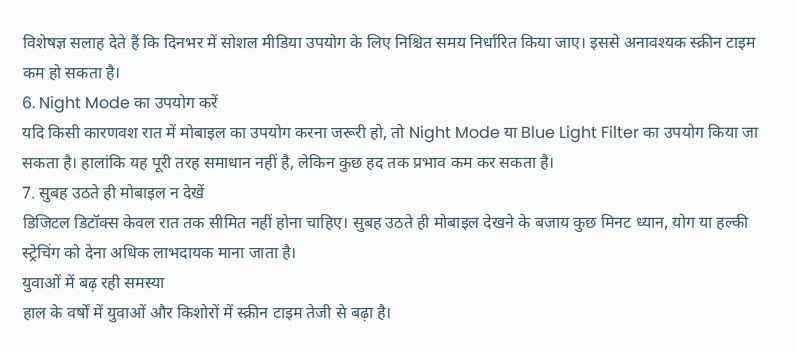विशेषज्ञ सलाह देते हैं कि दिनभर में सोशल मीडिया उपयोग के लिए निश्चित समय निर्धारित किया जाए। इससे अनावश्यक स्क्रीन टाइम कम हो सकता है।
6. Night Mode का उपयोग करें
यदि किसी कारणवश रात में मोबाइल का उपयोग करना जरूरी हो, तो Night Mode या Blue Light Filter का उपयोग किया जा सकता है। हालांकि यह पूरी तरह समाधान नहीं है, लेकिन कुछ हद तक प्रभाव कम कर सकता है।
7. सुबह उठते ही मोबाइल न देखें
डिजिटल डिटॉक्स केवल रात तक सीमित नहीं होना चाहिए। सुबह उठते ही मोबाइल देखने के बजाय कुछ मिनट ध्यान, योग या हल्की स्ट्रेचिंग को देना अधिक लाभदायक माना जाता है।
युवाओं में बढ़ रही समस्या
हाल के वर्षों में युवाओं और किशोरों में स्क्रीन टाइम तेजी से बढ़ा है।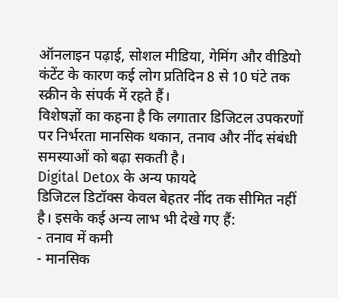ऑनलाइन पढ़ाई, सोशल मीडिया, गेमिंग और वीडियो कंटेंट के कारण कई लोग प्रतिदिन 8 से 10 घंटे तक स्क्रीन के संपर्क में रहते हैं।
विशेषज्ञों का कहना है कि लगातार डिजिटल उपकरणों पर निर्भरता मानसिक थकान, तनाव और नींद संबंधी समस्याओं को बढ़ा सकती है।
Digital Detox के अन्य फायदे
डिजिटल डिटॉक्स केवल बेहतर नींद तक सीमित नहीं है। इसके कई अन्य लाभ भी देखे गए हैं:
- तनाव में कमी
- मानसिक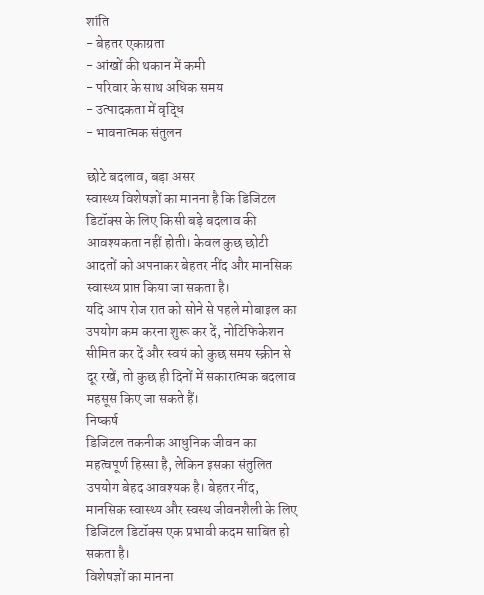शांति
- बेहतर एकाग्रता
- आंखों की थकान में कमी
- परिवार के साथ अधिक समय
- उत्पादकता में वृद्धि
- भावनात्मक संतुलन

छोटे बदलाव, बड़ा असर
स्वास्थ्य विशेषज्ञों का मानना है कि डिजिटल डिटॉक्स के लिए किसी बड़े बदलाव की आवश्यकता नहीं होती। केवल कुछ छोटी आदतों को अपनाकर बेहतर नींद और मानसिक स्वास्थ्य प्राप्त किया जा सकता है।
यदि आप रोज रात को सोने से पहले मोबाइल का उपयोग कम करना शुरू कर दें, नोटिफिकेशन सीमित कर दें और स्वयं को कुछ समय स्क्रीन से दूर रखें, तो कुछ ही दिनों में सकारात्मक बदलाव महसूस किए जा सकते हैं।
निष्कर्ष
डिजिटल तकनीक आधुनिक जीवन का महत्वपूर्ण हिस्सा है, लेकिन इसका संतुलित उपयोग बेहद आवश्यक है। बेहतर नींद, मानसिक स्वास्थ्य और स्वस्थ जीवनशैली के लिए डिजिटल डिटॉक्स एक प्रभावी कदम साबित हो सकता है।
विशेषज्ञों का मानना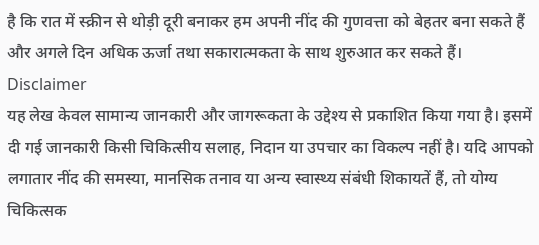है कि रात में स्क्रीन से थोड़ी दूरी बनाकर हम अपनी नींद की गुणवत्ता को बेहतर बना सकते हैं और अगले दिन अधिक ऊर्जा तथा सकारात्मकता के साथ शुरुआत कर सकते हैं।
Disclaimer
यह लेख केवल सामान्य जानकारी और जागरूकता के उद्देश्य से प्रकाशित किया गया है। इसमें दी गई जानकारी किसी चिकित्सीय सलाह, निदान या उपचार का विकल्प नहीं है। यदि आपको लगातार नींद की समस्या, मानसिक तनाव या अन्य स्वास्थ्य संबंधी शिकायतें हैं, तो योग्य चिकित्सक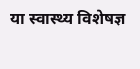या स्वास्थ्य विशेषज्ञ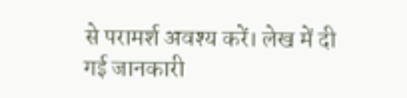से परामर्श अवश्य करें। लेख में दी गई जानकारी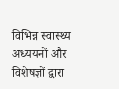विभिन्न स्वास्थ्य अध्ययनों और विशेषज्ञों द्वारा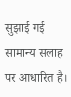सुझाई गई सामान्य सलाह पर आधारित है।